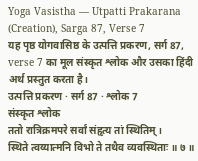Yoga Vasistha — Utpatti Prakarana (Creation), Sarga 87, Verse 7
यह पृष्ठ योगवासिष्ठ के उत्पत्ति प्रकरण, सर्ग 87, verse 7 का मूल संस्कृत श्लोक और उसका हिंदी अर्थ प्रस्तुत करता है।
उत्पत्ति प्रकरण · सर्ग 87 · श्लोक 7
संस्कृत श्लोक
ततो रात्रिक्रमपरे सर्वां संहृत्य तां स्थितिम् ।
स्थिते त्वय्यात्मनि विभो ते तथैव व्यवस्थिताः ॥ ७ ॥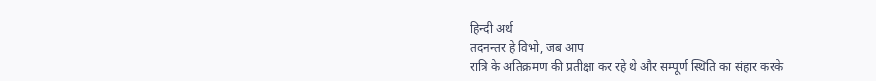हिन्दी अर्थ
तदनन्तर हे विभो, जब आप
रात्रि के अतिक्रमण की प्रतीक्षा कर रहे थे और सम्पूर्ण स्थिति का संहार करके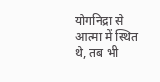योगनिद्रा से
आत्मा में स्थित थे, तब भी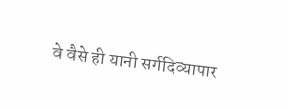वे वैसे ही यानी सर्गदिव्यापार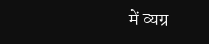में व्यग्र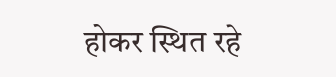होकर स्थित रहे